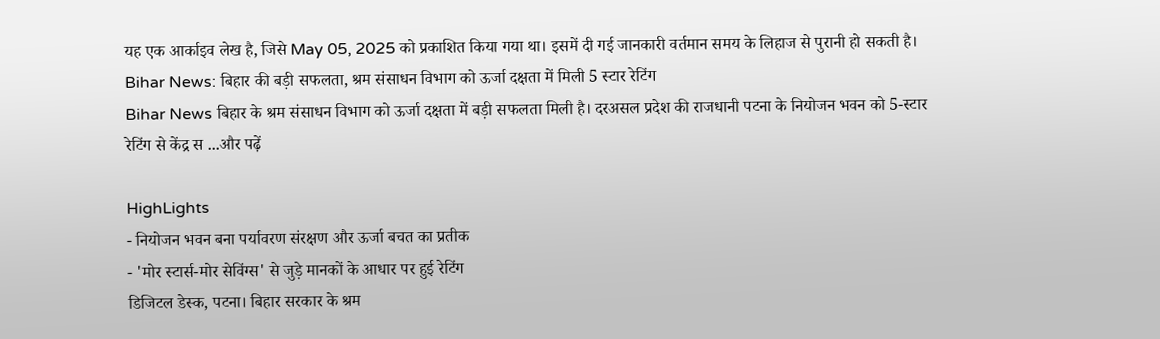यह एक आर्काइव लेख है, जिसे May 05, 2025 को प्रकाशित किया गया था। इसमें दी गई जानकारी वर्तमान समय के लिहाज से पुरानी हो सकती है।
Bihar News: बिहार की बड़ी सफलता, श्रम संसाधन विभाग को ऊर्जा दक्षता में मिली 5 स्टार रेटिंग
Bihar News बिहार के श्रम संसाधन विभाग को ऊर्जा दक्षता में बड़ी सफलता मिली है। दरअसल प्रदेश की राजधानी पटना के नियोजन भवन को 5-स्टार रेटिंग से केंद्र स ...और पढ़ें

HighLights
- नियोजन भवन बना पर्यावरण संरक्षण और ऊर्जा बचत का प्रतीक
- 'मोर स्टार्स-मोर सेविंग्स' से जुड़े मानकों के आधार पर हुई रेटिंग
डिजिटल डेस्क, पटना। बिहार सरकार के श्रम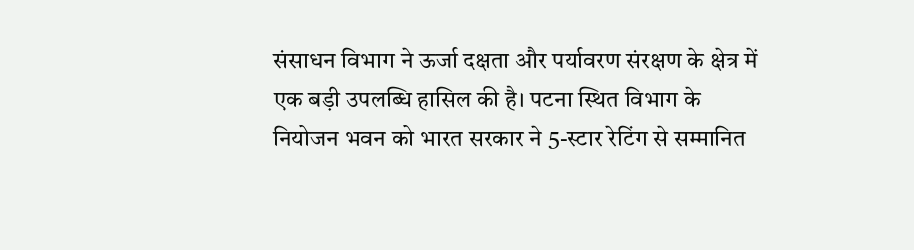संसाधन विभाग ने ऊर्जा दक्षता और पर्यावरण संरक्षण के क्षेत्र में एक बड़ी उपलब्धि हासिल की है। पटना स्थित विभाग के नियोजन भवन को भारत सरकार ने 5-स्टार रेटिंग से सम्मानित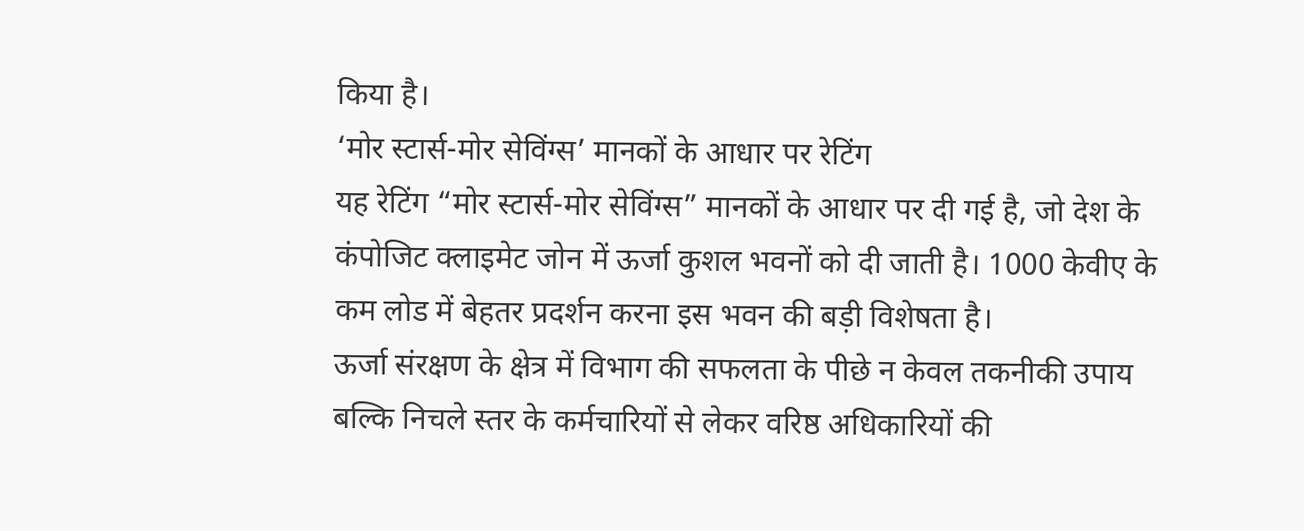किया है।
‘मोर स्टार्स-मोर सेविंग्स’ मानकों के आधार पर रेटिंग
यह रेटिंग “मोर स्टार्स-मोर सेविंग्स” मानकों के आधार पर दी गई है, जो देश के कंपोजिट क्लाइमेट जोन में ऊर्जा कुशल भवनों को दी जाती है। 1000 केवीए के कम लोड में बेहतर प्रदर्शन करना इस भवन की बड़ी विशेषता है।
ऊर्जा संरक्षण के क्षेत्र में विभाग की सफलता के पीछे न केवल तकनीकी उपाय बल्कि निचले स्तर के कर्मचारियों से लेकर वरिष्ठ अधिकारियों की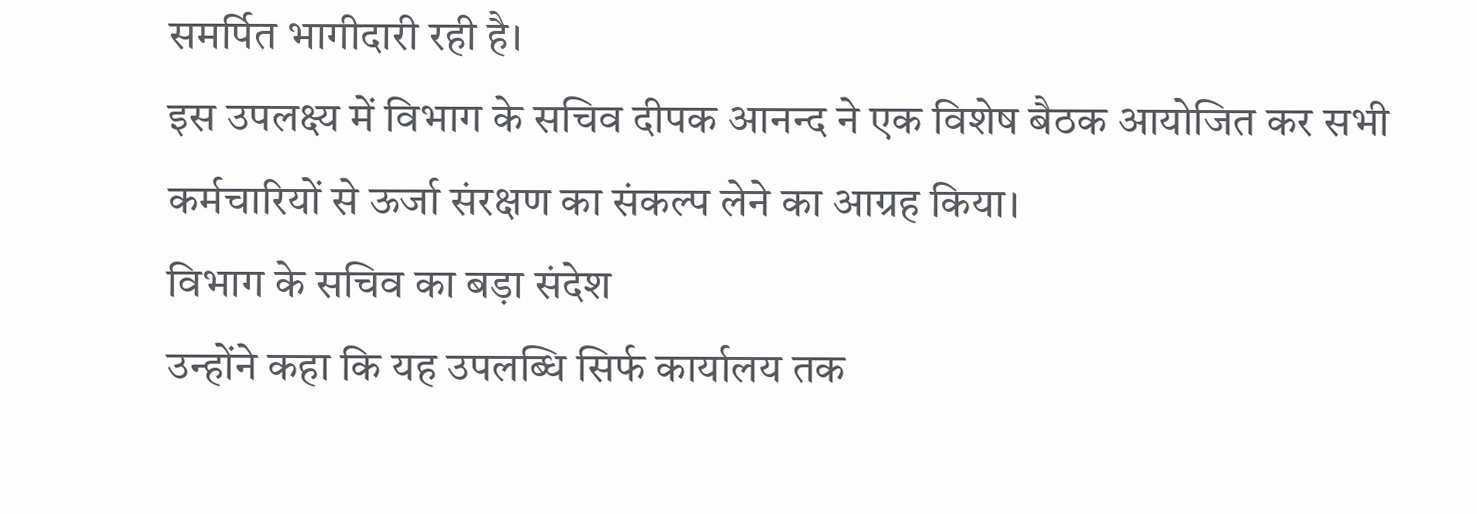समर्पित भागीदारी रही है।
इस उपलक्ष्य में विभाग के सचिव दीपक आनन्द ने एक विशेष बैठक आयोजित कर सभी कर्मचारियों से ऊर्जा संरक्षण का संकल्प लेने का आग्रह किया।
विभाग के सचिव का बड़ा संदेश
उन्होंने कहा कि यह उपलब्धि सिर्फ कार्यालय तक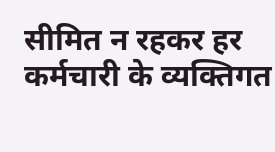सीमित न रहकर हर कर्मचारी के व्यक्तिगत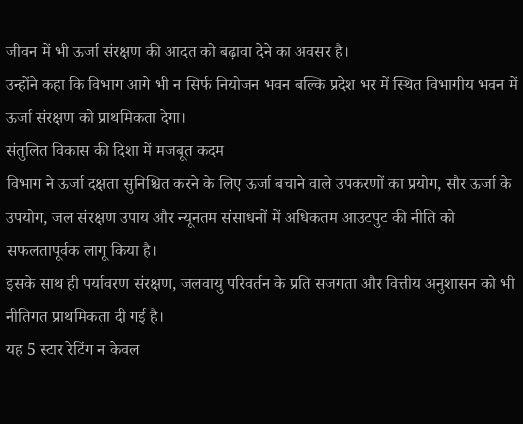जीवन में भी ऊर्जा संरक्षण की आदत को बढ़ावा देने का अवसर है।
उन्होंने कहा कि विभाग आगे भी न सिर्फ नियोजन भवन बल्कि प्रदेश भर में स्थित विभागीय भवन में ऊर्जा संरक्षण को प्राथमिकता देगा।
संतुलित विकास की दिशा में मजबूत कदम
विभाग ने ऊर्जा दक्षता सुनिश्चित करने के लिए ऊर्जा बचाने वाले उपकरणों का प्रयोग, सौर ऊर्जा के उपयोग, जल संरक्षण उपाय और न्यूनतम संसाधनों में अधिकतम आउटपुट की नीति को सफलतापूर्वक लागू किया है।
इसके साथ ही पर्यावरण संरक्षण, जलवायु परिवर्तन के प्रति सजगता और वित्तीय अनुशासन को भी नीतिगत प्राथमिकता दी गई है।
यह 5 स्टार रेटिंग न केवल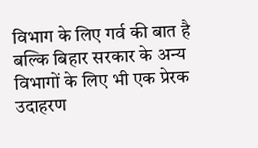विभाग के लिए गर्व की बात है बल्कि बिहार सरकार के अन्य विभागों के लिए भी एक प्रेरक उदाहरण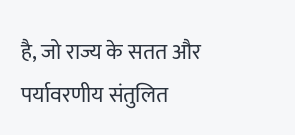है, जो राज्य के सतत और पर्यावरणीय संतुलित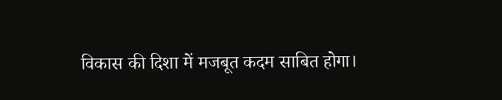विकास की दिशा में मजबूत कदम साबित होगा।